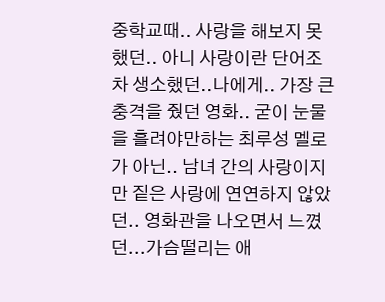중학교때.. 사랑을 해보지 못했던.. 아니 사랑이란 단어조차 생소했던..나에게.. 가장 큰 충격을 줬던 영화.. 굳이 눈물을 흘려야만하는 최루성 멜로가 아닌.. 남녀 간의 사랑이지만 짙은 사랑에 연연하지 않았던.. 영화관을 나오면서 느꼈던...가슴떨리는 애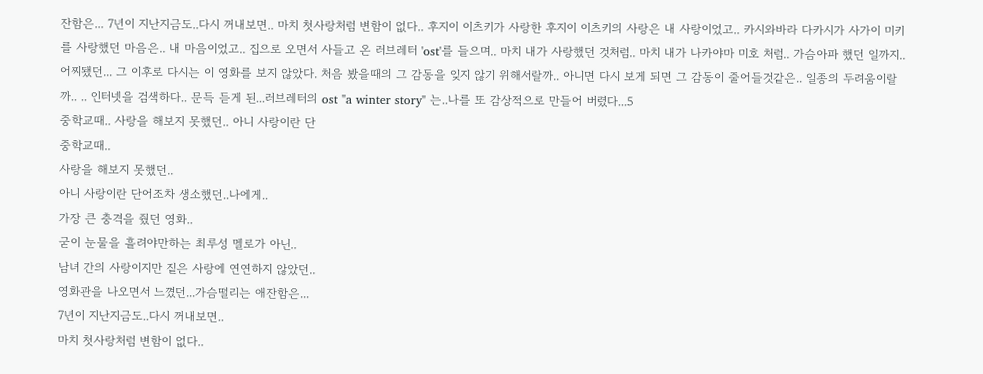잔함은... 7년이 지난지금도..다시 꺼내보면.. 마치 첫사랑처럼 변함이 없다.. 후지이 이츠키가 사랑한 후지이 이츠키의 사랑은 내 사랑이었고.. 카시와바라 다카시가 사가이 미키를 사랑했던 마음은.. 내 마음이었고.. 집으로 오면서 사들고 온 러브레터 'ost'를 들으며.. 마치 내가 사랑했던 것처럼.. 마치 내가 나카야마 미호 처럼.. 가슴아파 했던 일까지.. 어찌됐던... 그 이후로 다시는 이 영화를 보지 않았다. 처음 봤을때의 그 감동을 잊지 않기 위해서랄까.. 아니면 다시 보게 되면 그 감동이 줄어들것같은.. 일종의 두려움이랄까.. .. 인터넷을 검색하다.. 문득 듣게 된...러브레터의 ost "a winter story" 는..나를 또 감상적으로 만들어 버렸다...5
중학교때.. 사랑을 해보지 못했던.. 아니 사랑이란 단
중학교때..
사랑을 해보지 못했던..
아니 사랑이란 단어조차 생소했던..나에게..
가장 큰 충격을 줬던 영화..
굳이 눈물을 흘려야만하는 최루성 멜로가 아닌..
남녀 간의 사랑이지만 짙은 사랑에 연연하지 않았던..
영화관을 나오면서 느꼈던...가슴떨리는 애잔함은...
7년이 지난지금도..다시 꺼내보면..
마치 첫사랑처럼 변함이 없다..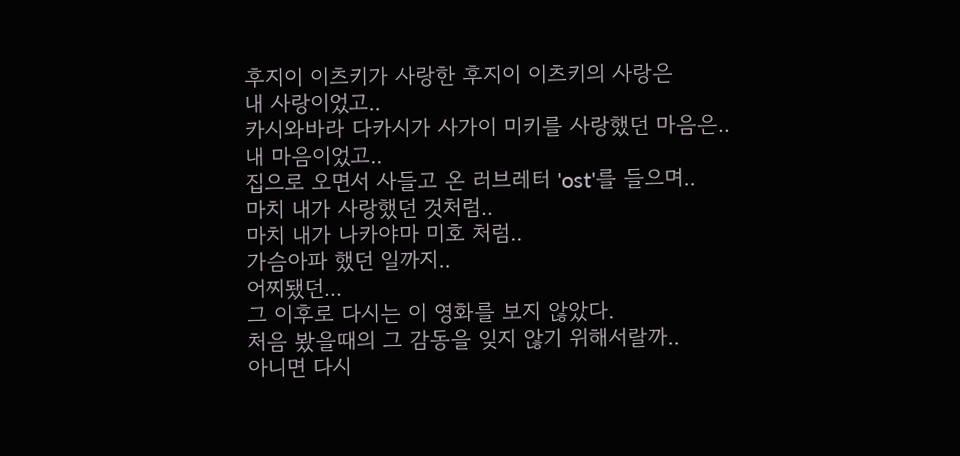후지이 이츠키가 사랑한 후지이 이츠키의 사랑은
내 사랑이었고..
카시와바라 다카시가 사가이 미키를 사랑했던 마음은..
내 마음이었고..
집으로 오면서 사들고 온 러브레터 'ost'를 들으며..
마치 내가 사랑했던 것처럼..
마치 내가 나카야마 미호 처럼..
가슴아파 했던 일까지..
어찌됐던...
그 이후로 다시는 이 영화를 보지 않았다.
처음 봤을때의 그 감동을 잊지 않기 위해서랄까..
아니면 다시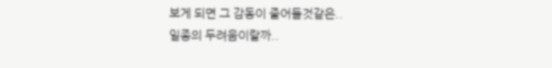보게 되면 그 감동이 줄어들것같은..
일종의 두려움이랄까..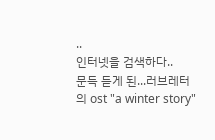..
인터넷을 검색하다..
문득 듣게 된...러브레터의 ost "a winter story"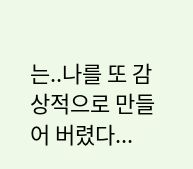는..나를 또 감상적으로 만들어 버렸다...